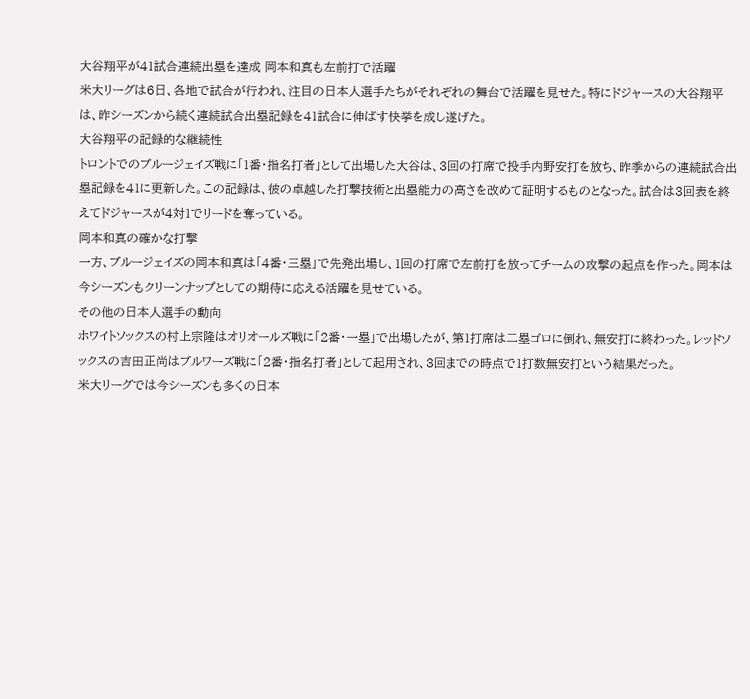大谷翔平が41試合連続出塁を達成 岡本和真も左前打で活躍
米大リーグは6日、各地で試合が行われ、注目の日本人選手たちがそれぞれの舞台で活躍を見せた。特にドジャースの大谷翔平は、昨シーズンから続く連続試合出塁記録を41試合に伸ばす快挙を成し遂げた。
大谷翔平の記録的な継続性
トロントでのブルージェイズ戦に「1番・指名打者」として出場した大谷は、3回の打席で投手内野安打を放ち、昨季からの連続試合出塁記録を41に更新した。この記録は、彼の卓越した打撃技術と出塁能力の高さを改めて証明するものとなった。試合は3回表を終えてドジャースが4対1でリードを奪っている。
岡本和真の確かな打撃
一方、ブルージェイズの岡本和真は「4番・三塁」で先発出場し、1回の打席で左前打を放ってチームの攻撃の起点を作った。岡本は今シーズンもクリーンナップとしての期待に応える活躍を見せている。
その他の日本人選手の動向
ホワイトソックスの村上宗隆はオリオールズ戦に「2番・一塁」で出場したが、第1打席は二塁ゴロに倒れ、無安打に終わった。レッドソックスの吉田正尚はブルワーズ戦に「2番・指名打者」として起用され、3回までの時点で1打数無安打という結果だった。
米大リーグでは今シーズンも多くの日本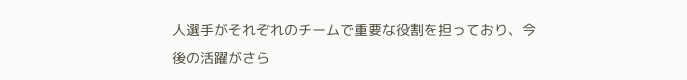人選手がそれぞれのチームで重要な役割を担っており、今後の活躍がさら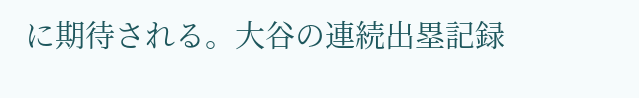に期待される。大谷の連続出塁記録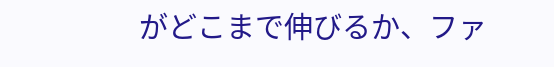がどこまで伸びるか、ファ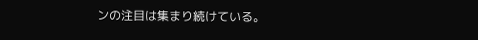ンの注目は集まり続けている。